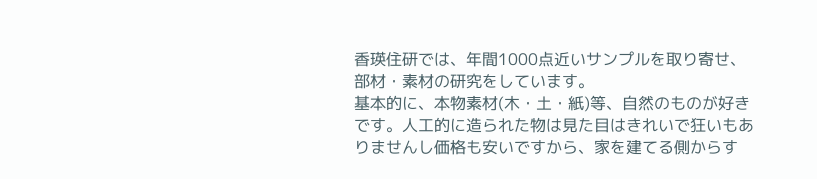香瑛住研では、年間1000点近いサンプルを取り寄せ、部材・素材の研究をしています。
基本的に、本物素材(木・土・紙)等、自然のものが好きです。人工的に造られた物は見た目はきれいで狂いもありませんし価格も安いですから、家を建てる側からす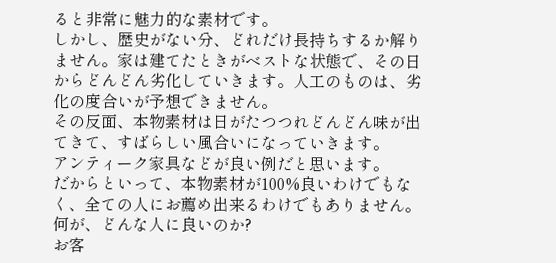ると非常に魅力的な素材です。
しかし、歴史がない分、どれだけ長持ちするか解りません。家は建てたときがベストな状態で、その日からどんどん劣化していきます。人工のものは、劣化の度合いが予想できません。
その反面、本物素材は日がたつつれどんどん味が出てきて、すばらしい風合いになっていきます。
アンティーク家具などが良い例だと思います。
だからといって、本物素材が100%良いわけでもなく、全ての人にお薦め出来るわけでもありません。
何が、どんな人に良いのか?
お客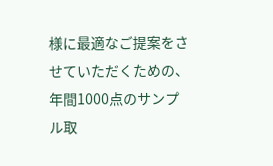様に最適なご提案をさせていただくための、年間1000点のサンプル取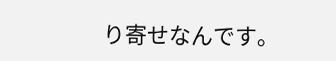り寄せなんです。